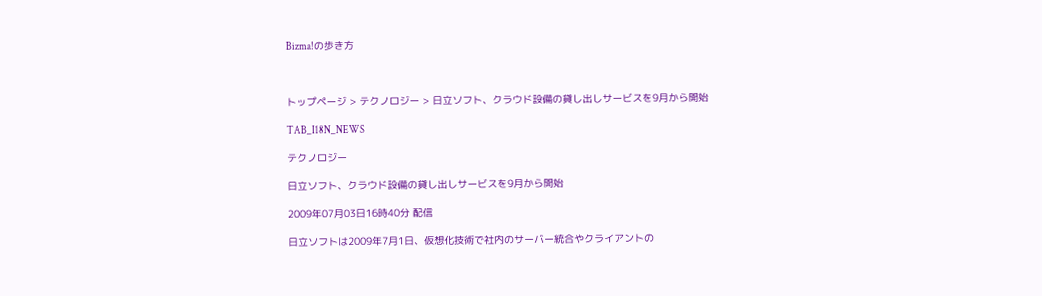Bizma!の歩き方



トップページ > テクノロジー > 日立ソフト、クラウド設備の貸し出しサービスを9月から開始

TAB_I18N_NEWS

テクノロジー

日立ソフト、クラウド設備の貸し出しサービスを9月から開始

2009年07月03日16時40分 配信

日立ソフトは2009年7月1日、仮想化技術で社内のサーバー統合やクライアントの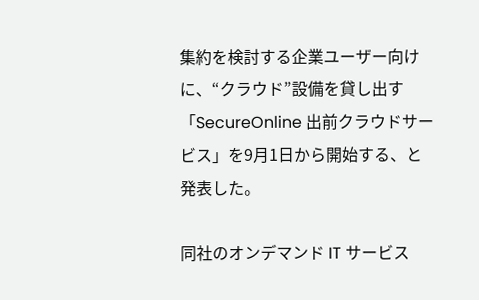集約を検討する企業ユーザー向けに、“クラウド”設備を貸し出す「SecureOnline 出前クラウドサービス」を9月1日から開始する、と発表した。

同社のオンデマンド IT サービス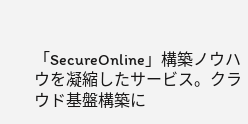「SecureOnline」構築ノウハウを凝縮したサービス。クラウド基盤構築に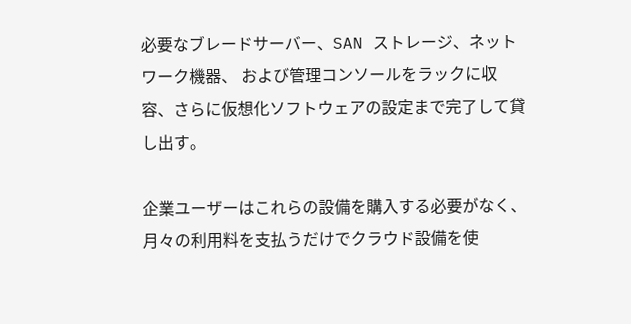必要なブレードサーバー、SAN ストレージ、ネットワーク機器、 および管理コンソールをラックに収容、さらに仮想化ソフトウェアの設定まで完了して貸し出す。

企業ユーザーはこれらの設備を購入する必要がなく、 月々の利用料を支払うだけでクラウド設備を使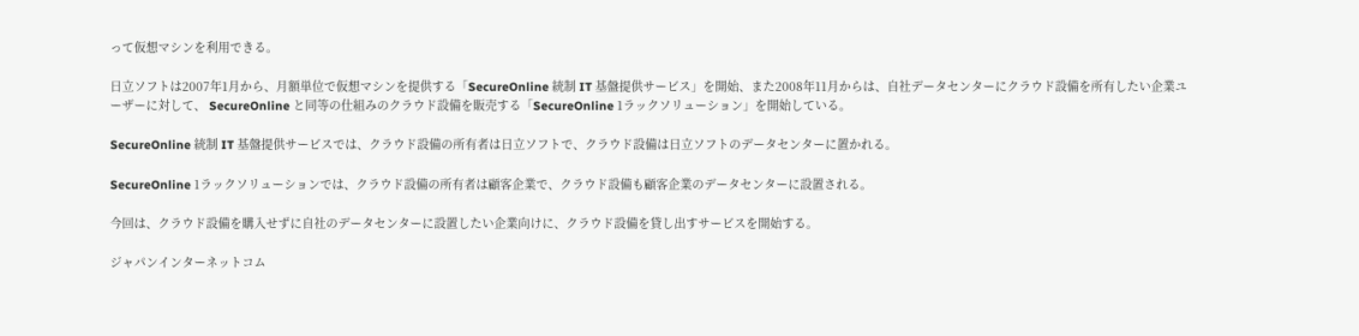って仮想マシンを利用できる。

日立ソフトは2007年1月から、月額単位で仮想マシンを提供する「SecureOnline 統制 IT 基盤提供サービス」を開始、また2008年11月からは、自社データセンターにクラウド設備を所有したい企業ユーザーに対して、 SecureOnline と同等の仕組みのクラウド設備を販売する「SecureOnline 1ラックソリューション」を開始している。

SecureOnline 統制 IT 基盤提供サービスでは、クラウド設備の所有者は日立ソフトで、クラウド設備は日立ソフトのデータセンターに置かれる。

SecureOnline 1ラックソリューションでは、クラウド設備の所有者は顧客企業で、クラウド設備も顧客企業のデータセンターに設置される。

今回は、クラウド設備を購入せずに自社のデータセンターに設置したい企業向けに、クラウド設備を貸し出すサービスを開始する。

ジャパンインターネットコム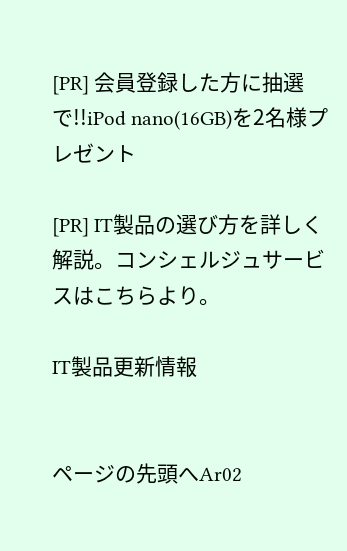[PR] 会員登録した方に抽選で!!iPod nano(16GB)を2名様プレゼント

[PR] IT製品の選び方を詳しく解説。コンシェルジュサービスはこちらより。

IT製品更新情報


ページの先頭へAr02